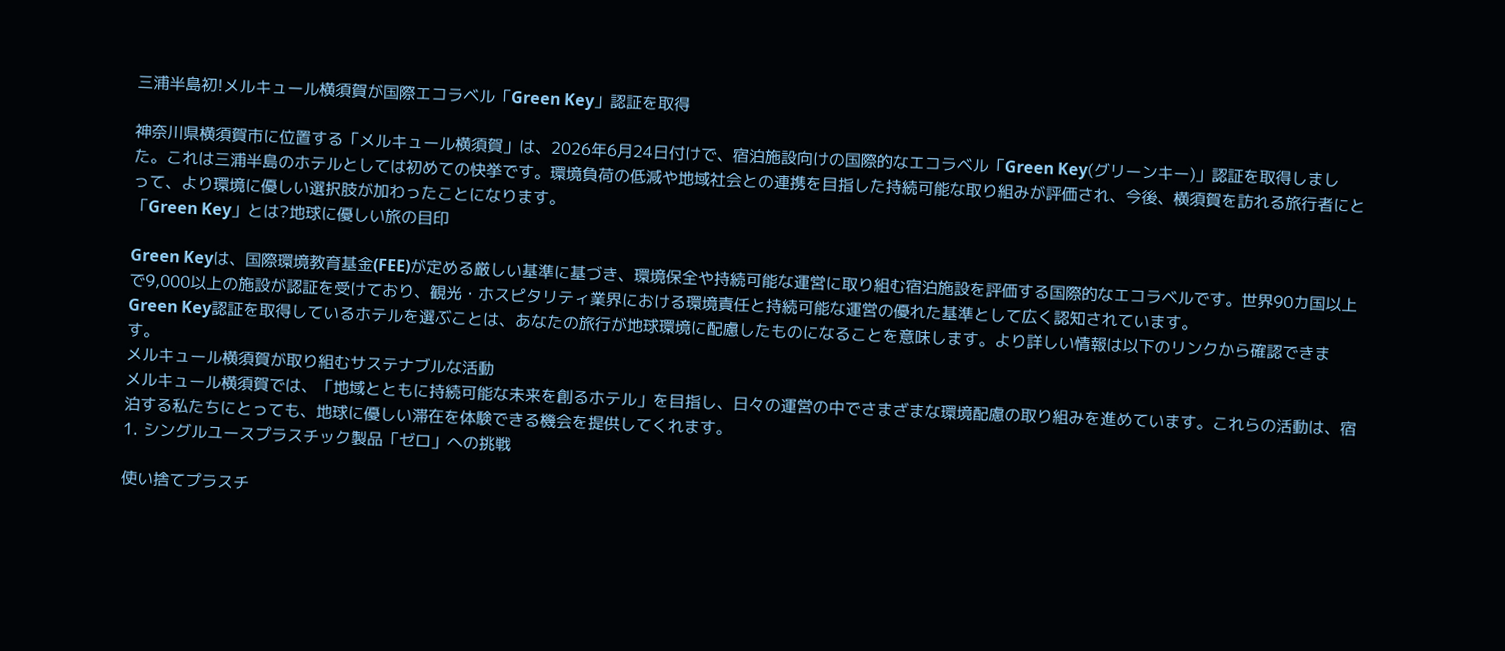三浦半島初!メルキュール横須賀が国際エコラベル「Green Key」認証を取得

神奈川県横須賀市に位置する「メルキュール横須賀」は、2026年6月24日付けで、宿泊施設向けの国際的なエコラベル「Green Key(グリーンキー)」認証を取得しました。これは三浦半島のホテルとしては初めての快挙です。環境負荷の低減や地域社会との連携を目指した持続可能な取り組みが評価され、今後、横須賀を訪れる旅行者にとって、より環境に優しい選択肢が加わったことになります。
「Green Key」とは?地球に優しい旅の目印

Green Keyは、国際環境教育基金(FEE)が定める厳しい基準に基づき、環境保全や持続可能な運営に取り組む宿泊施設を評価する国際的なエコラベルです。世界90カ国以上で9,000以上の施設が認証を受けており、観光・ホスピタリティ業界における環境責任と持続可能な運営の優れた基準として広く認知されています。
Green Key認証を取得しているホテルを選ぶことは、あなたの旅行が地球環境に配慮したものになることを意味します。より詳しい情報は以下のリンクから確認できます。
メルキュール横須賀が取り組むサステナブルな活動
メルキュール横須賀では、「地域とともに持続可能な未来を創るホテル」を目指し、日々の運営の中でさまざまな環境配慮の取り組みを進めています。これらの活動は、宿泊する私たちにとっても、地球に優しい滞在を体験できる機会を提供してくれます。
1. シングルユースプラスチック製品「ゼロ」への挑戦

使い捨てプラスチ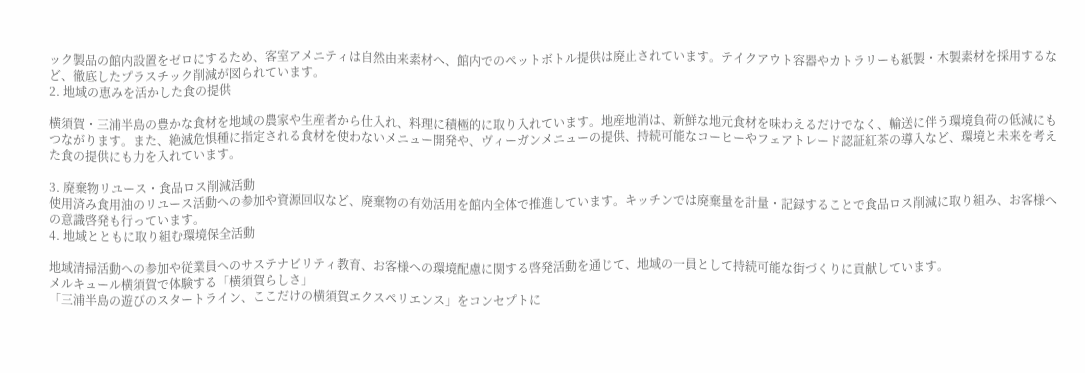ック製品の館内設置をゼロにするため、客室アメニティは自然由来素材へ、館内でのペットボトル提供は廃止されています。テイクアウト容器やカトラリーも紙製・木製素材を採用するなど、徹底したプラスチック削減が図られています。
2. 地域の恵みを活かした食の提供

横須賀・三浦半島の豊かな食材を地域の農家や生産者から仕入れ、料理に積極的に取り入れています。地産地消は、新鮮な地元食材を味わえるだけでなく、輸送に伴う環境負荷の低減にもつながります。また、絶滅危惧種に指定される食材を使わないメニュー開発や、ヴィーガンメニューの提供、持続可能なコーヒーやフェアトレード認証紅茶の導入など、環境と未来を考えた食の提供にも力を入れています。

3. 廃棄物リユース・食品ロス削減活動
使用済み食用油のリユース活動への参加や資源回収など、廃棄物の有効活用を館内全体で推進しています。キッチンでは廃棄量を計量・記録することで食品ロス削減に取り組み、お客様への意識啓発も行っています。
4. 地域とともに取り組む環境保全活動

地域清掃活動への参加や従業員へのサステナビリティ教育、お客様への環境配慮に関する啓発活動を通じて、地域の一員として持続可能な街づくりに貢献しています。
メルキュール横須賀で体験する「横須賀らしさ」
「三浦半島の遊びのスタートライン、ここだけの横須賀エクスペリエンス」をコンセプトに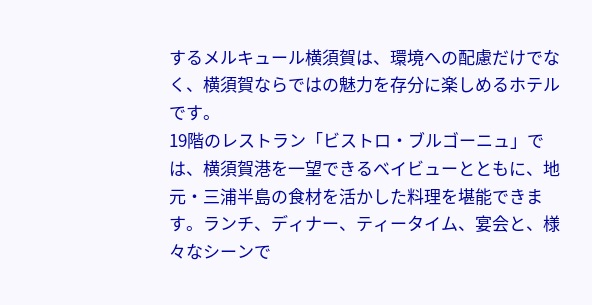するメルキュール横須賀は、環境への配慮だけでなく、横須賀ならではの魅力を存分に楽しめるホテルです。
19階のレストラン「ビストロ・ブルゴーニュ」では、横須賀港を一望できるベイビューとともに、地元・三浦半島の食材を活かした料理を堪能できます。ランチ、ディナー、ティータイム、宴会と、様々なシーンで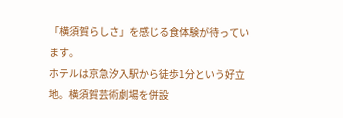「横須賀らしさ」を感じる食体験が待っています。
ホテルは京急汐入駅から徒歩1分という好立地。横須賀芸術劇場を併設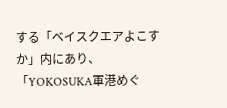する「ベイスクエアよこすか」内にあり、「YOKOSUKA軍港めぐ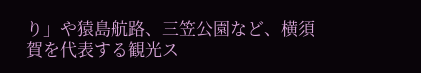り」や猿島航路、三笠公園など、横須賀を代表する観光ス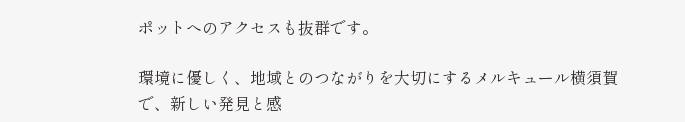ポットへのアクセスも抜群です。

環境に優しく、地域とのつながりを大切にするメルキュール横須賀で、新しい発見と感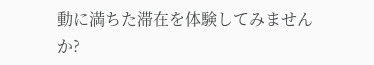動に満ちた滞在を体験してみませんか?